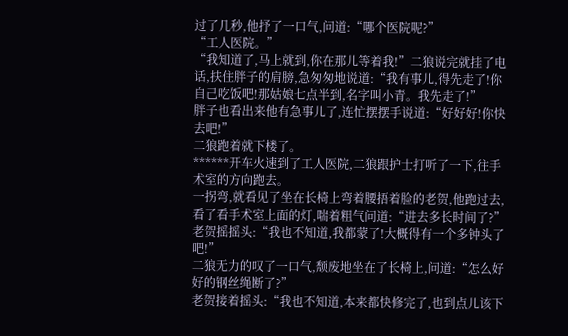过了几秒,他抒了一口气,问道:“哪个医院呢?”
“工人医院。”
“我知道了,马上就到,你在那儿等着我!”二狼说完就挂了电话,扶住胖子的肩膀,急匆匆地说道:“我有事儿,得先走了!你自己吃饭吧!那姑娘七点半到,名字叫小青。我先走了!”
胖子也看出来他有急事儿了,连忙摆摆手说道:“好好好!你快去吧!”
二狼跑着就下楼了。
******开车火速到了工人医院,二狼跟护士打听了一下,往手术室的方向跑去。
一拐弯,就看见了坐在长椅上弯着腰捂着脸的老贺,他跑过去,看了看手术室上面的灯,喘着粗气问道:“进去多长时间了?”
老贺摇摇头:“我也不知道,我都蒙了!大概得有一个多钟头了吧!”
二狼无力的叹了一口气,颓废地坐在了长椅上,问道:“怎么好好的钢丝绳断了?”
老贺接着摇头:“我也不知道,本来都快修完了,也到点儿该下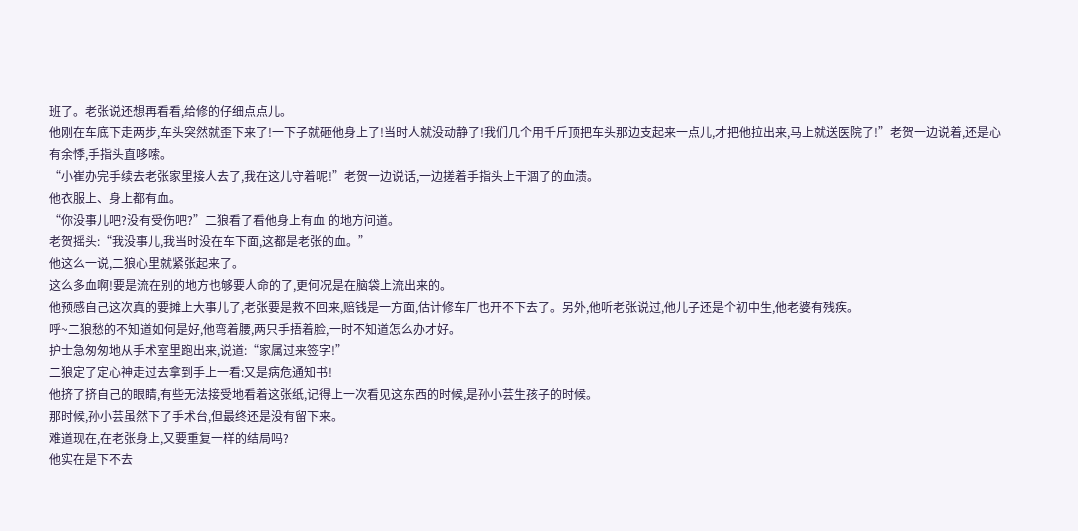班了。老张说还想再看看,给修的仔细点点儿。
他刚在车底下走两步,车头突然就歪下来了!一下子就砸他身上了!当时人就没动静了!我们几个用千斤顶把车头那边支起来一点儿,才把他拉出来,马上就送医院了!”老贺一边说着,还是心有余悸,手指头直哆嗦。
“小崔办完手续去老张家里接人去了,我在这儿守着呢!”老贺一边说话,一边搓着手指头上干涸了的血渍。
他衣服上、身上都有血。
“你没事儿吧?没有受伤吧?”二狼看了看他身上有血 的地方问道。
老贺摇头:“我没事儿,我当时没在车下面,这都是老张的血。”
他这么一说,二狼心里就紧张起来了。
这么多血啊!要是流在别的地方也够要人命的了,更何况是在脑袋上流出来的。
他预感自己这次真的要摊上大事儿了,老张要是救不回来,赔钱是一方面,估计修车厂也开不下去了。另外,他听老张说过,他儿子还是个初中生,他老婆有残疾。
呼~二狼愁的不知道如何是好,他弯着腰,两只手捂着脸,一时不知道怎么办才好。
护士急匆匆地从手术室里跑出来,说道:“家属过来签字!”
二狼定了定心神走过去拿到手上一看:又是病危通知书!
他挤了挤自己的眼睛,有些无法接受地看着这张纸,记得上一次看见这东西的时候,是孙小芸生孩子的时候。
那时候,孙小芸虽然下了手术台,但最终还是没有留下来。
难道现在,在老张身上,又要重复一样的结局吗?
他实在是下不去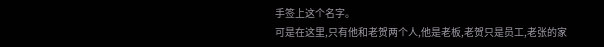手签上这个名字。
可是在这里,只有他和老贺两个人,他是老板,老贺只是员工,老张的家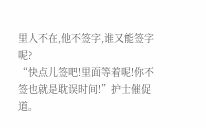里人不在,他不签字,谁又能签字呢?
“快点儿签吧!里面等着呢!你不签也就是耽误时间!”护士催促道。